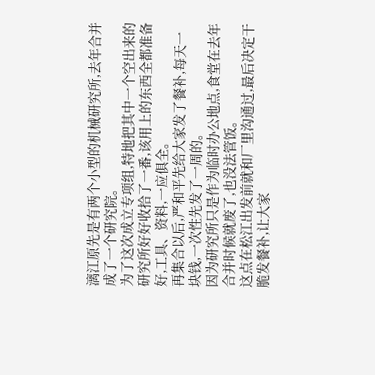漓江原先是有两个小型的机械研究所,去年合并成了一个研究院。
为了这次成立专项组,特地把其中一个空出来的研究所好好收拾了一番,该用上的东西全都准备好,工具、资料,一应俱全。
再集合以后,严和平先给大家发了餐补,每天一块钱,一次性先发了一周的。
因为研究所只是作为临时办公地点,食堂在去年合并时候就废了,也没法管饭。
这点在松江出发前就和厂里沟通过,最后决定干脆发餐补,让大家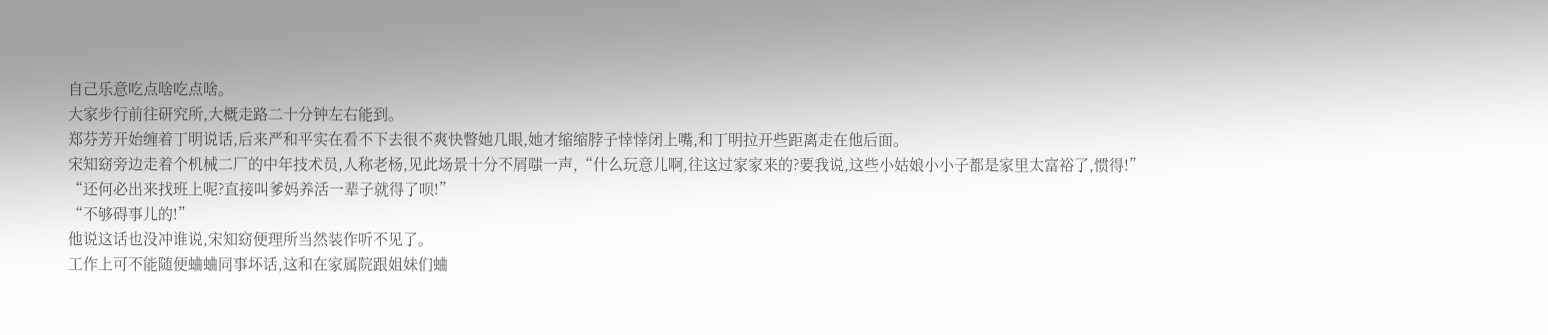自己乐意吃点啥吃点啥。
大家步行前往研究所,大概走路二十分钟左右能到。
郑芬芳开始缠着丁明说话,后来严和平实在看不下去很不爽快瞥她几眼,她才缩缩脖子悻悻闭上嘴,和丁明拉开些距离走在他后面。
宋知窈旁边走着个机械二厂的中年技术员,人称老杨,见此场景十分不屑嗤一声,“什么玩意儿啊,往这过家家来的?要我说,这些小姑娘小小子都是家里太富裕了,惯得!”
“还何必出来找班上呢?直接叫爹妈养活一辈子就得了呗!”
“不够碍事儿的!”
他说这话也没冲谁说,宋知窈便理所当然装作听不见了。
工作上可不能随便蛐蛐同事坏话,这和在家属院跟姐妹们蛐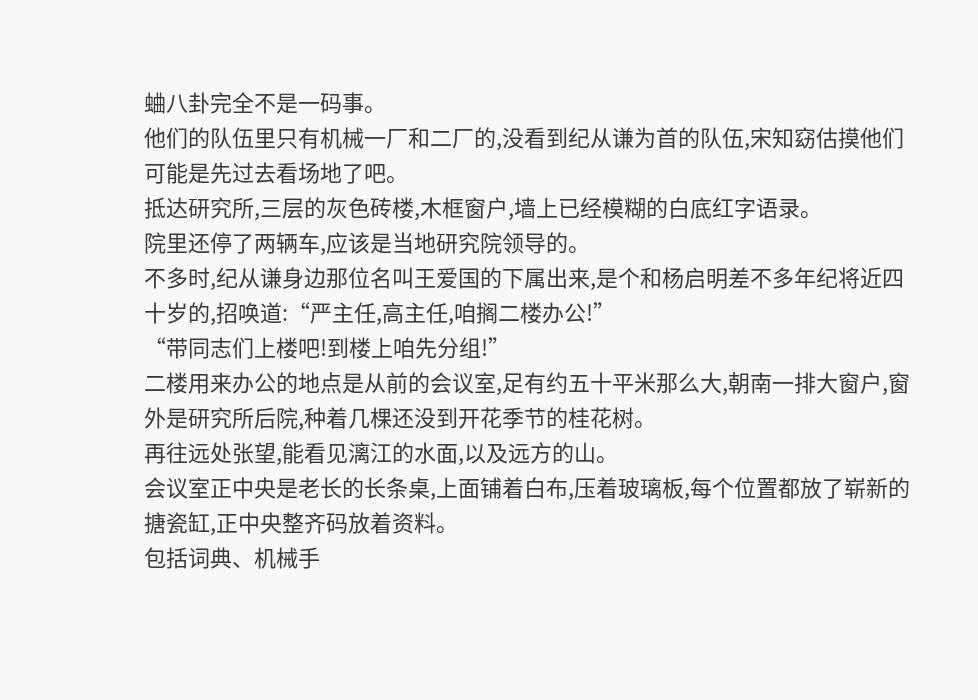蛐八卦完全不是一码事。
他们的队伍里只有机械一厂和二厂的,没看到纪从谦为首的队伍,宋知窈估摸他们可能是先过去看场地了吧。
抵达研究所,三层的灰色砖楼,木框窗户,墙上已经模糊的白底红字语录。
院里还停了两辆车,应该是当地研究院领导的。
不多时,纪从谦身边那位名叫王爱国的下属出来,是个和杨启明差不多年纪将近四十岁的,招唤道:“严主任,高主任,咱搁二楼办公!”
“带同志们上楼吧!到楼上咱先分组!”
二楼用来办公的地点是从前的会议室,足有约五十平米那么大,朝南一排大窗户,窗外是研究所后院,种着几棵还没到开花季节的桂花树。
再往远处张望,能看见漓江的水面,以及远方的山。
会议室正中央是老长的长条桌,上面铺着白布,压着玻璃板,每个位置都放了崭新的搪瓷缸,正中央整齐码放着资料。
包括词典、机械手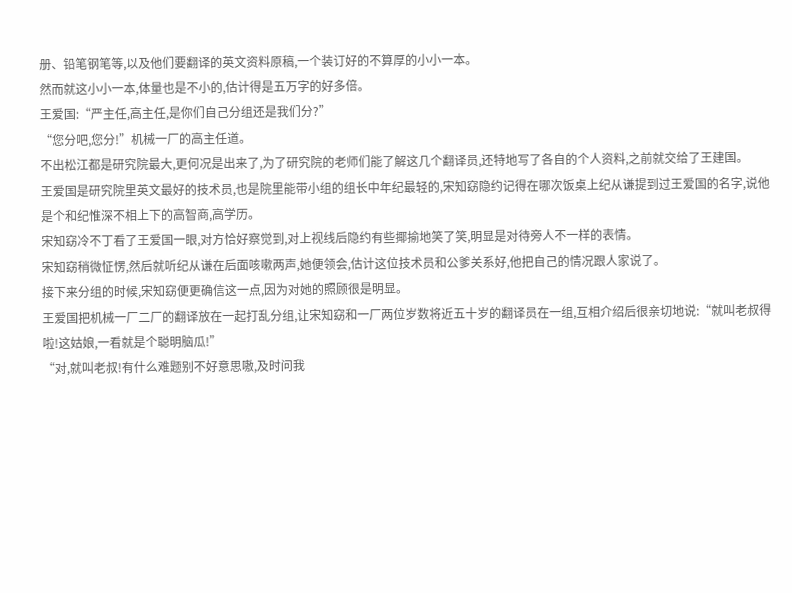册、铅笔钢笔等,以及他们要翻译的英文资料原稿,一个装订好的不算厚的小小一本。
然而就这小小一本,体量也是不小的,估计得是五万字的好多倍。
王爱国:“严主任,高主任,是你们自己分组还是我们分?”
“您分吧,您分!”机械一厂的高主任道。
不出松江都是研究院最大,更何况是出来了,为了研究院的老师们能了解这几个翻译员,还特地写了各自的个人资料,之前就交给了王建国。
王爱国是研究院里英文最好的技术员,也是院里能带小组的组长中年纪最轻的,宋知窈隐约记得在哪次饭桌上纪从谦提到过王爱国的名字,说他是个和纪惟深不相上下的高智商,高学历。
宋知窈冷不丁看了王爱国一眼,对方恰好察觉到,对上视线后隐约有些揶揄地笑了笑,明显是对待旁人不一样的表情。
宋知窈稍微怔愣,然后就听纪从谦在后面咳嗽两声,她便领会,估计这位技术员和公爹关系好,他把自己的情况跟人家说了。
接下来分组的时候,宋知窈便更确信这一点,因为对她的照顾很是明显。
王爱国把机械一厂二厂的翻译放在一起打乱分组,让宋知窈和一厂两位岁数将近五十岁的翻译员在一组,互相介绍后很亲切地说:“就叫老叔得啦!这姑娘,一看就是个聪明脑瓜!”
“对,就叫老叔!有什么难题别不好意思嗷,及时问我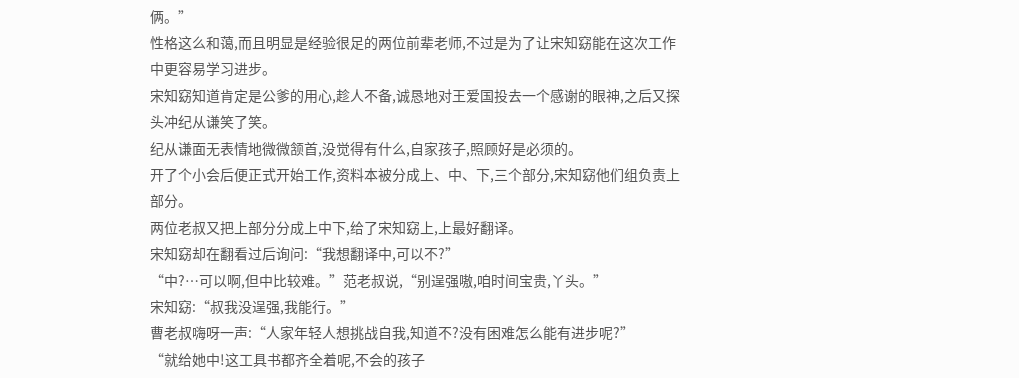俩。”
性格这么和蔼,而且明显是经验很足的两位前辈老师,不过是为了让宋知窈能在这次工作中更容易学习进步。
宋知窈知道肯定是公爹的用心,趁人不备,诚恳地对王爱国投去一个感谢的眼神,之后又探头冲纪从谦笑了笑。
纪从谦面无表情地微微颔首,没觉得有什么,自家孩子,照顾好是必须的。
开了个小会后便正式开始工作,资料本被分成上、中、下,三个部分,宋知窈他们组负责上部分。
两位老叔又把上部分分成上中下,给了宋知窈上,上最好翻译。
宋知窈却在翻看过后询问:“我想翻译中,可以不?”
“中?…可以啊,但中比较难。”范老叔说,“别逞强嗷,咱时间宝贵,丫头。”
宋知窈:“叔我没逞强,我能行。”
曹老叔嗨呀一声:“人家年轻人想挑战自我,知道不?没有困难怎么能有进步呢?”
“就给她中!这工具书都齐全着呢,不会的孩子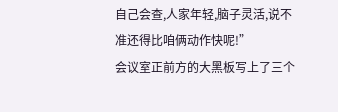自己会查,人家年轻,脑子灵活,说不准还得比咱俩动作快呢!”
会议室正前方的大黑板写上了三个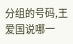分组的号码,王爱国说哪一